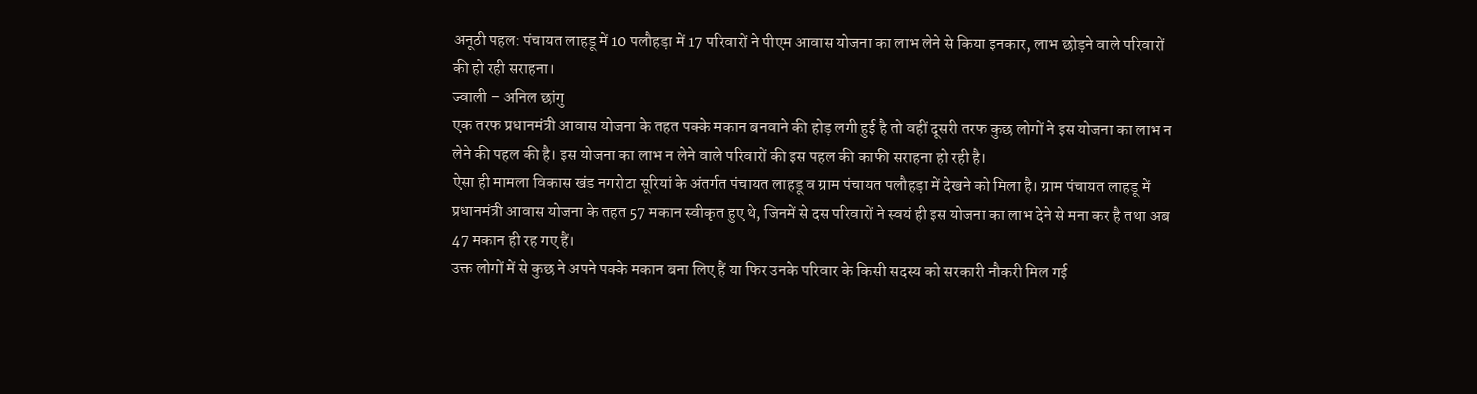अनूठी पहल: पंचायत लाहडू में 10 पलौहड़ा में 17 परिवारों ने पीएम आवास योजना का लाभ लेने से किया इनकार, लाभ छोड़ने वाले परिवारों की हो रही सराहना।
ज्वाली – अनिल छांगु
एक तरफ प्रधानमंत्री आवास योजना के तहत पक्के मकान बनवाने की होड़ लगी हुई है तो वहीं दूसरी तरफ कुछ लोगों ने इस योजना का लाभ न लेने की पहल की है। इस योजना का लाभ न लेने वाले परिवारों की इस पहल की काफी सराहना हो रही है।
ऐसा ही मामला विकास खंड नगरोटा सूरियां के अंतर्गत पंचायत लाहडू व ग्राम पंचायत पलौहड़ा में देखने को मिला है। ग्राम पंचायत लाहडू में प्रधानमंत्री आवास योजना के तहत 57 मकान स्वीकृत हुए थे, जिनमें से दस परिवारों ने स्वयं ही इस योजना का लाभ देने से मना कर है तथा अब 47 मकान ही रह गए हैं।
उक्त लोगों में से कुछ ने अपने पक्के मकान बना लिए हैं या फिर उनके परिवार के किसी सदस्य को सरकारी नौकरी मिल गई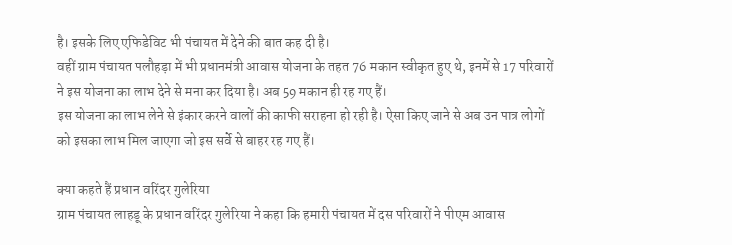है। इसके लिए एफिडेविट भी पंचायत में देने की बात कह दी है।
वहीं ग्राम पंचायत पलौहड़ा में भी प्रधानमंत्री आवास योजना के तहत 76 मकान स्वीकृत हुए थे, इनमें से 17 परिवारों ने इस योजना का लाभ देने से मना कर दिया है। अब 59 मकान ही रह गए हैं।
इस योजना का लाभ लेने से इंकार करने वालों की काफी सराहना हो रही है। ऐसा किए जाने से अब उन पात्र लोगों को इसका लाभ मिल जाएगा जो इस सर्वे से बाहर रह गए हैं।

क्या कहते हैं प्रधान वरिंदर गुलेरिया
ग्राम पंचायत लाहडू के प्रधान वरिंदर गुलेरिया ने कहा कि हमारी पंचायत में दस परिवारों ने पीएम आवास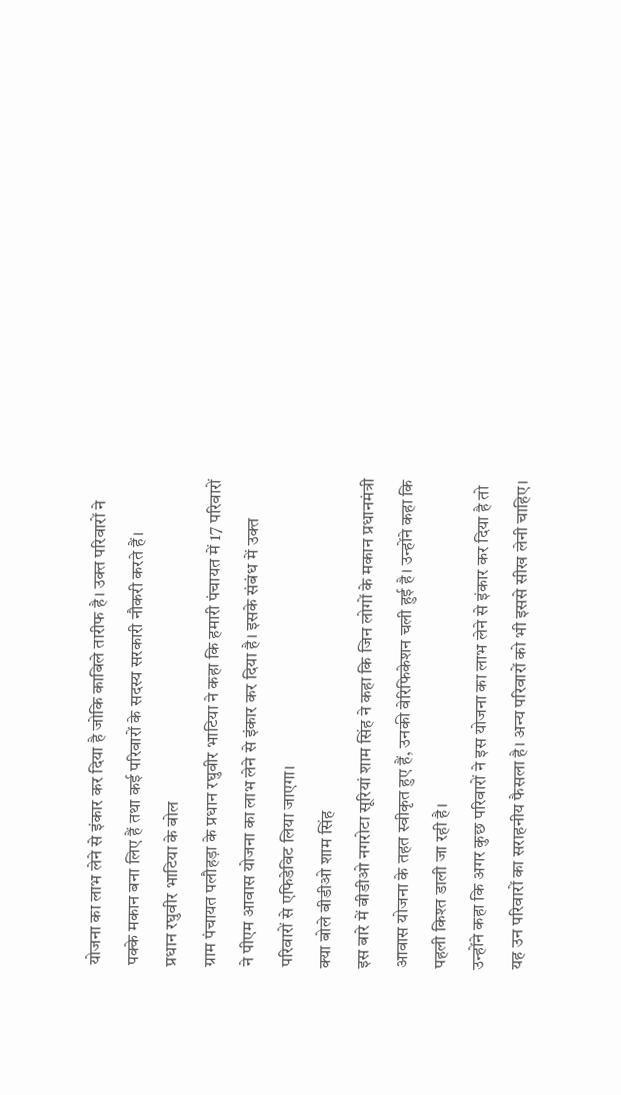योजना का लाभ लेने से इंकार कर दिया है जोकि काबिले तारीफ है। उक्त परिवारों ने पक्के मकान बना लिए हैं तथा कई परिवारों के सदस्य सरकारी नौकरी करते हैं।
प्रधान रघुवीर भाटिया के बोल
ग्राम पंचायत पलौहड़ा के प्रधान रघुवीर भाटिया ने कहा कि हमारी पंचायत में 17 परिवारों ने पीएम आवास योजना का लाभ लेने से इंकार कर दिया है। इसके संबंध में उक्त परिवारों से एफिडेविट लिया जाएगा।
क्या बोले बीडीओ शाम सिंह
इस बारे में बीडीओ नगरोटा सूरियां शाम सिंह ने कहा कि जिन लोगों के मकान प्रधानमंत्री आवास योजना के तहत स्वीकृत हुए हैं, उनकी वेरिफिकेशन चली हुई है। उन्होंने कहा कि पहली किश्त डाली जा रही है।
उन्होंने कहा कि अगर कुछ परिवारों ने इस योजना का लाभ लेने से इंकार कर दिया है तो यह उन परिवारों का सराहनीय फैसला है। अन्य परिवारों को भी इससे सीख लेनी चाहिए।